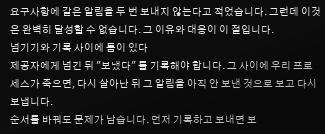요구사항에 같은 알림을 두 번 보내지 않는다고 적었습니다. 그런데 이것은 완벽히 달성할 수 없습니다. 그 이유와 대응이 이 절입니다.
넘기기와 기록 사이에 틈이 있다
제공자에게 넘긴 뒤 "보냈다" 를 기록해야 합니다. 그 사이에 우리 프로세스가 죽으면, 다시 살아난 뒤 그 알림을 아직 안 보낸 것으로 보고 다시 보냅니다.
순서를 바꿔도 문제가 남습니다. 먼저 기록하고 보내면 보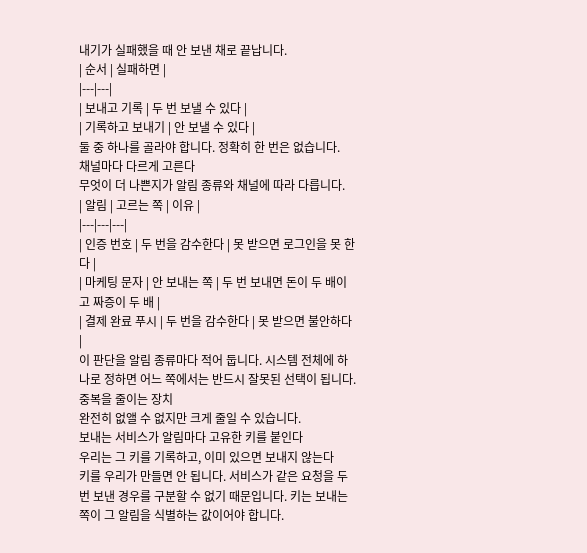내기가 실패했을 때 안 보낸 채로 끝납니다.
| 순서 | 실패하면 |
|---|---|
| 보내고 기록 | 두 번 보낼 수 있다 |
| 기록하고 보내기 | 안 보낼 수 있다 |
둘 중 하나를 골라야 합니다. 정확히 한 번은 없습니다.
채널마다 다르게 고른다
무엇이 더 나쁜지가 알림 종류와 채널에 따라 다릅니다.
| 알림 | 고르는 쪽 | 이유 |
|---|---|---|
| 인증 번호 | 두 번을 감수한다 | 못 받으면 로그인을 못 한다 |
| 마케팅 문자 | 안 보내는 쪽 | 두 번 보내면 돈이 두 배이고 짜증이 두 배 |
| 결제 완료 푸시 | 두 번을 감수한다 | 못 받으면 불안하다 |
이 판단을 알림 종류마다 적어 둡니다. 시스템 전체에 하나로 정하면 어느 쪽에서는 반드시 잘못된 선택이 됩니다.
중복을 줄이는 장치
완전히 없앨 수 없지만 크게 줄일 수 있습니다.
보내는 서비스가 알림마다 고유한 키를 붙인다
우리는 그 키를 기록하고, 이미 있으면 보내지 않는다
키를 우리가 만들면 안 됩니다. 서비스가 같은 요청을 두 번 보낸 경우를 구분할 수 없기 때문입니다. 키는 보내는 쪽이 그 알림을 식별하는 값이어야 합니다.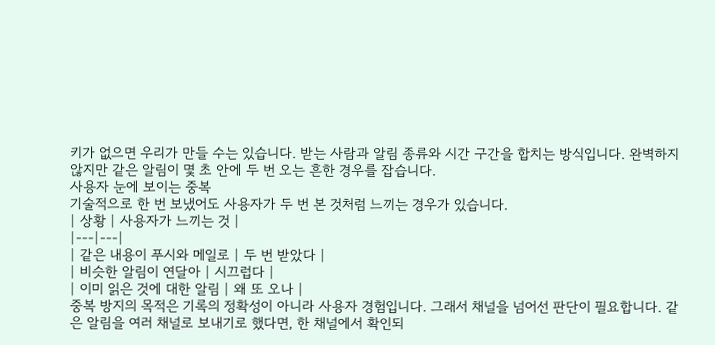키가 없으면 우리가 만들 수는 있습니다. 받는 사람과 알림 종류와 시간 구간을 합치는 방식입니다. 완벽하지 않지만 같은 알림이 몇 초 안에 두 번 오는 흔한 경우를 잡습니다.
사용자 눈에 보이는 중복
기술적으로 한 번 보냈어도 사용자가 두 번 본 것처럼 느끼는 경우가 있습니다.
| 상황 | 사용자가 느끼는 것 |
|---|---|
| 같은 내용이 푸시와 메일로 | 두 번 받았다 |
| 비슷한 알림이 연달아 | 시끄럽다 |
| 이미 읽은 것에 대한 알림 | 왜 또 오나 |
중복 방지의 목적은 기록의 정확성이 아니라 사용자 경험입니다. 그래서 채널을 넘어선 판단이 필요합니다. 같은 알림을 여러 채널로 보내기로 했다면, 한 채널에서 확인되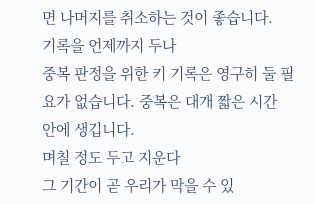면 나머지를 취소하는 것이 좋습니다.
기록을 언제까지 두나
중복 판정을 위한 키 기록은 영구히 둘 필요가 없습니다. 중복은 대개 짧은 시간 안에 생깁니다.
며칠 정도 두고 지운다
그 기간이 곧 우리가 막을 수 있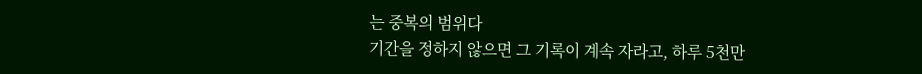는 중복의 범위다
기간을 정하지 않으면 그 기록이 계속 자라고, 하루 5천만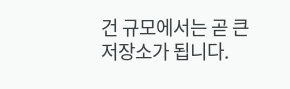건 규모에서는 곧 큰 저장소가 됩니다.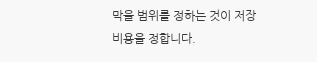막을 범위를 정하는 것이 저장 비용을 정합니다.